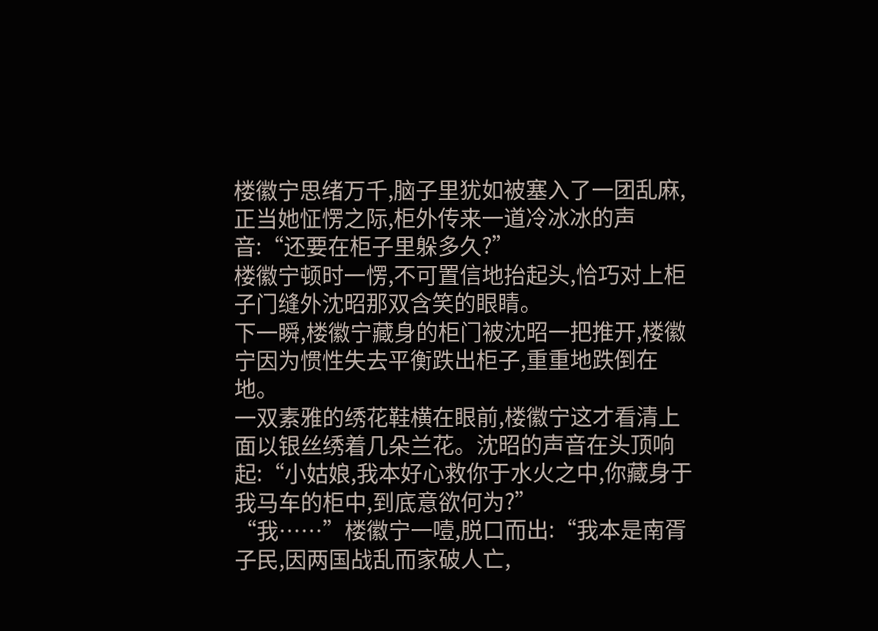楼徽宁思绪万千,脑子里犹如被塞入了一团乱麻,正当她怔愣之际,柜外传来一道冷冰冰的声音:“还要在柜子里躲多久?”
楼徽宁顿时一愣,不可置信地抬起头,恰巧对上柜子门缝外沈昭那双含笑的眼睛。
下一瞬,楼徽宁藏身的柜门被沈昭一把推开,楼徽宁因为惯性失去平衡跌出柜子,重重地跌倒在地。
一双素雅的绣花鞋横在眼前,楼徽宁这才看清上面以银丝绣着几朵兰花。沈昭的声音在头顶响起:“小姑娘,我本好心救你于水火之中,你藏身于我马车的柜中,到底意欲何为?”
“我……”楼徽宁一噎,脱口而出:“我本是南胥子民,因两国战乱而家破人亡,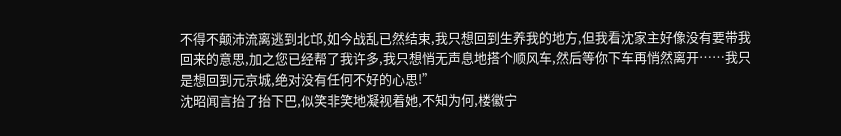不得不颠沛流离逃到北邙,如今战乱已然结束,我只想回到生养我的地方,但我看沈家主好像没有要带我回来的意思,加之您已经帮了我许多,我只想悄无声息地搭个顺风车,然后等你下车再悄然离开……我只是想回到元京城,绝对没有任何不好的心思!”
沈昭闻言抬了抬下巴,似笑非笑地凝视着她,不知为何,楼徽宁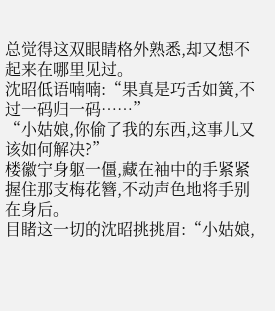总觉得这双眼睛格外熟悉,却又想不起来在哪里见过。
沈昭低语喃喃:“果真是巧舌如簧,不过一码归一码……”
“小姑娘,你偷了我的东西,这事儿又该如何解决?”
楼徽宁身躯一僵,藏在袖中的手紧紧握住那支梅花簪,不动声色地将手别在身后。
目睹这一切的沈昭挑挑眉:“小姑娘,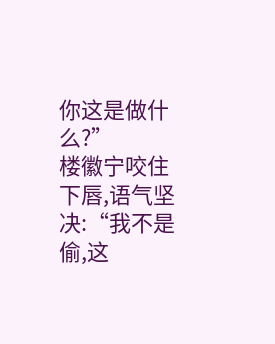你这是做什么?”
楼徽宁咬住下唇,语气坚决:“我不是偷,这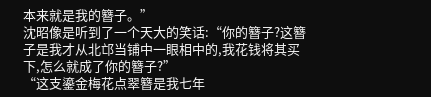本来就是我的簪子。”
沈昭像是听到了一个天大的笑话:“你的簪子?这簪子是我才从北邙当铺中一眼相中的,我花钱将其买下,怎么就成了你的簪子?”
“这支鎏金梅花点翠簪是我七年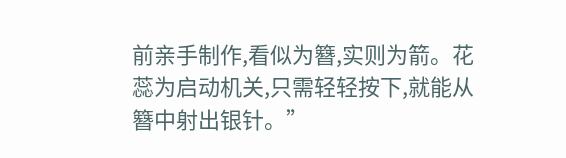前亲手制作,看似为簪,实则为箭。花蕊为启动机关,只需轻轻按下,就能从簪中射出银针。”